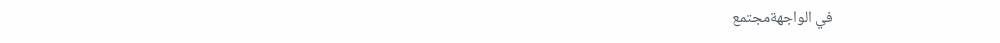في الواجهةمجتمع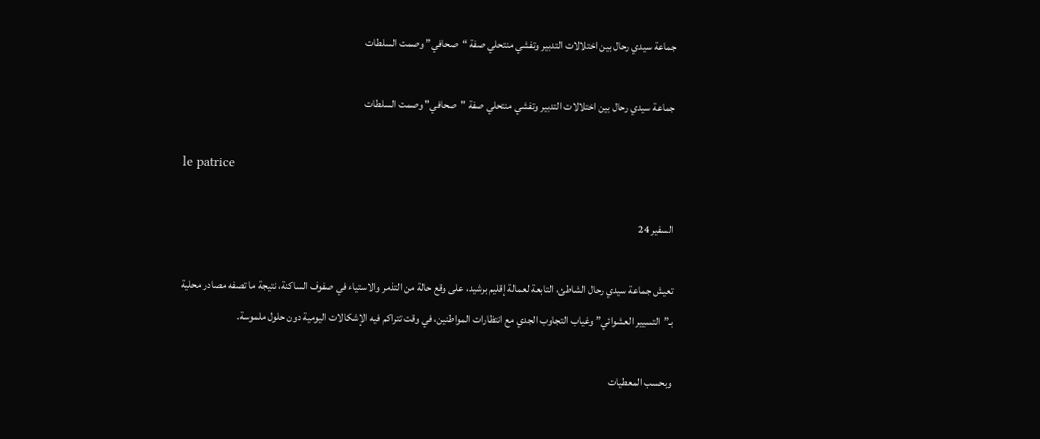جماعة سيدي رحال بين اختلالات التدبير وتفشي منتحلي صفة “صحافي” وصمت السلطات

جماعة سيدي رحال بين اختلالات التدبير وتفشي منتحلي صفة "صحافي" وصمت السلطات

le patrice

السفير 24

تعيش جماعة سيدي رحال الشاطئ، التابعة لعمالة إقليم برشيد، على وقع حالة من التذمر والاستياء في صفوف الساكنة، نتيجة ما تصفه مصادر محلية بـ”التسيير العشوائي” وغياب التجاوب الجدي مع انتظارات المواطنين، في وقت تتراكم فيه الإشكالات اليومية دون حلول ملموسة.

وبحسب المعطيات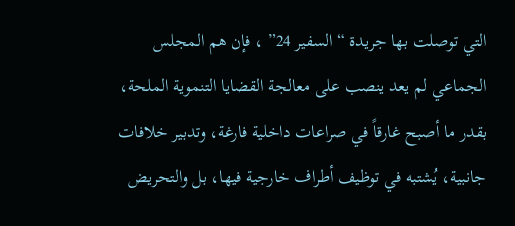التي توصلت بها جريدة “السفير 24” ، فإن هم المجلس الجماعي لم يعد ينصب على معالجة القضايا التنموية الملحة، بقدر ما أصبح غارقاً في صراعات داخلية فارغة، وتدبير خلافات جانبية، يُشتبه في توظيف أطراف خارجية فيها، بل والتحريض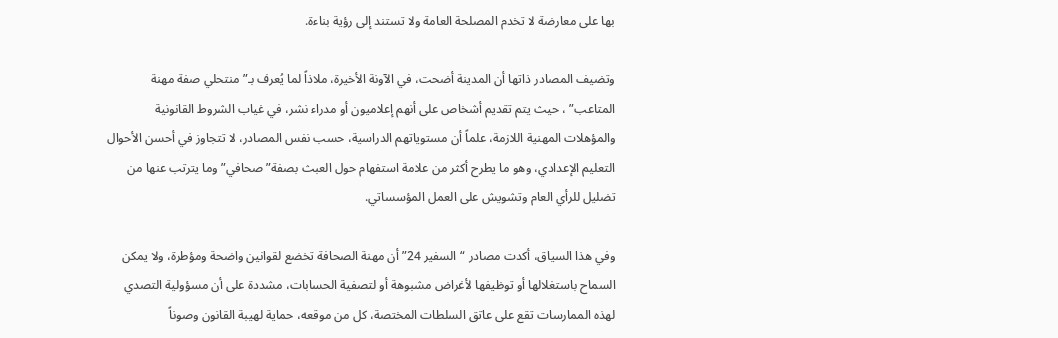بها على معارضة لا تخدم المصلحة العامة ولا تستند إلى رؤية بناءة.

وتضيف المصادر ذاتها أن المدينة أضحت، في الآونة الأخيرة، ملاذاً لما يُعرف بـ”منتحلي صفة مهنة المتاعب” ، حيث يتم تقديم أشخاص على أنهم إعلاميون أو مدراء نشر، في غياب الشروط القانونية والمؤهلات المهنية اللازمة، علماً أن مستوياتهم الدراسية، حسب نفس المصادر، لا تتجاوز في أحسن الأحوال التعليم الإعدادي، وهو ما يطرح أكثر من علامة استفهام حول العبث بصفة” صحافي” وما يترتب عنها من تضليل للرأي العام وتشويش على العمل المؤسساتي.

وفي هذا السياق، أكدت مصادر “السفير 24” أن مهنة الصحافة تخضع لقوانين واضحة ومؤطرة، ولا يمكن السماح باستغلالها أو توظيفها لأغراض مشبوهة أو لتصفية الحسابات، مشددة على أن مسؤولية التصدي لهذه الممارسات تقع على عاتق السلطات المختصة، كل من موقعه، حماية لهيبة القانون وصوناً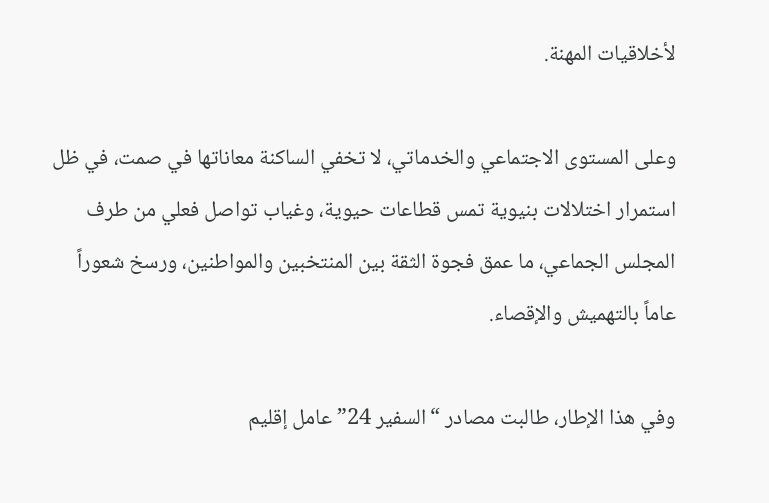لأخلاقيات المهنة.

وعلى المستوى الاجتماعي والخدماتي، لا تخفي الساكنة معاناتها في صمت، في ظل استمرار اختلالات بنيوية تمس قطاعات حيوية، وغياب تواصل فعلي من طرف المجلس الجماعي، ما عمق فجوة الثقة بين المنتخبين والمواطنين، ورسخ شعوراً عاماً بالتهميش والإقصاء.

وفي هذا الإطار، طالبت مصادر “السفير 24” عامل إقليم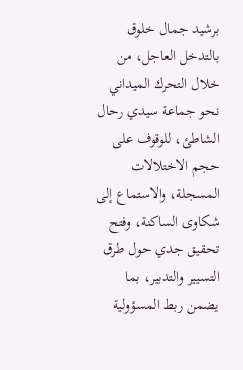برشيد جمال خلوق بالتدخل العاجل، من خلال التحرك الميداني نحو جماعة سيدي رحال الشاطئ، للوقوف على حجم الاختلالات المسجلة، والاستماع إلى شكاوى الساكنة، وفتح تحقيق جدي حول طرق التسيير والتدبير، بما يضمن ربط المسؤولية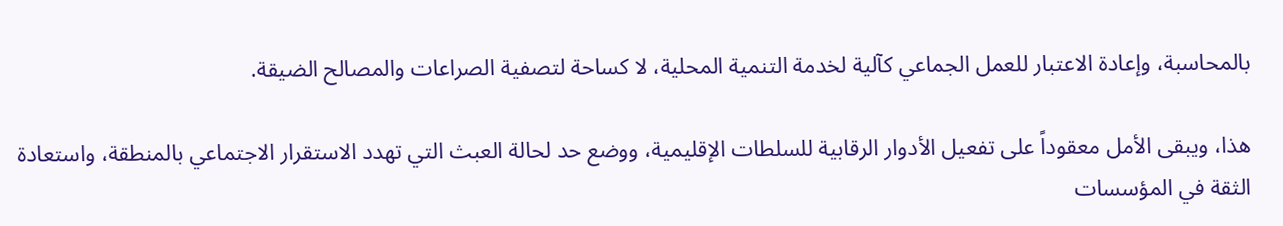بالمحاسبة، وإعادة الاعتبار للعمل الجماعي كآلية لخدمة التنمية المحلية، لا كساحة لتصفية الصراعات والمصالح الضيقة.

هذا، ويبقى الأمل معقوداً على تفعيل الأدوار الرقابية للسلطات الإقليمية، ووضع حد لحالة العبث التي تهدد الاستقرار الاجتماعي بالمنطقة، واستعادة الثقة في المؤسسات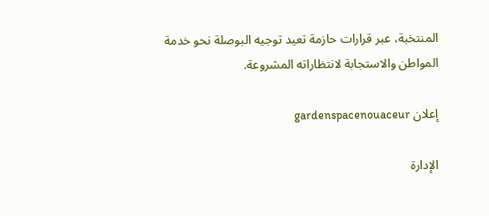المنتخبة، عبر قرارات حازمة تعيد توجيه البوصلة نحو خدمة المواطن والاستجابة لانتظاراته المشروعة.

إعلان gardenspacenouaceur

الإدارة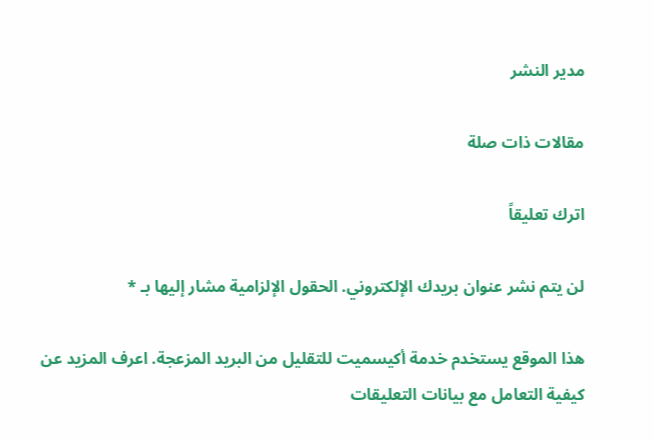مدير النشر

مقالات ذات صلة

اترك تعليقاً

لن يتم نشر عنوان بريدك الإلكتروني. الحقول الإلزامية مشار إليها بـ *

هذا الموقع يستخدم خدمة أكيسميت للتقليل من البريد المزعجة. اعرف المزيد عن كيفية التعامل مع بيانات التعليقات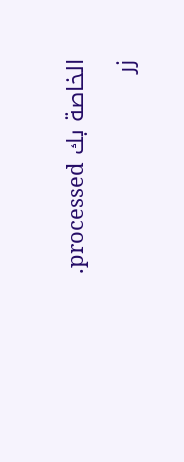الخاصة بك processed.

زر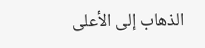الذهاب إلى الأعلى